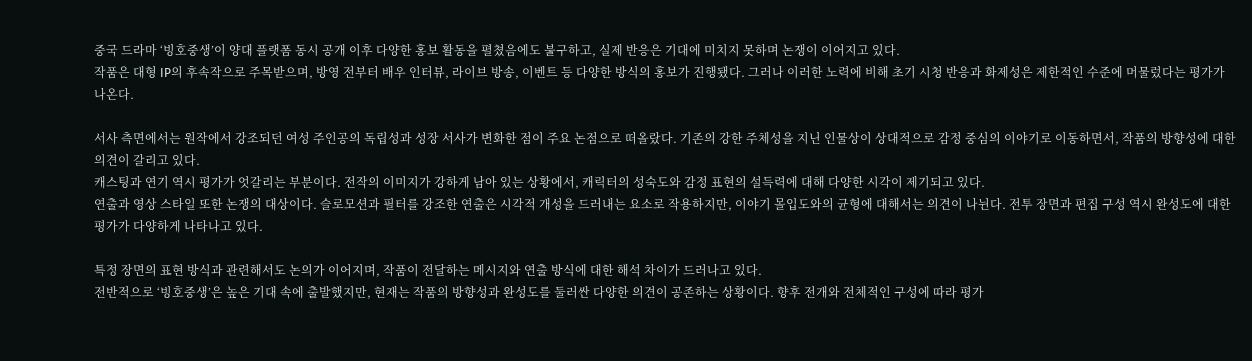중국 드라마 ‘빙호중생’이 양대 플랫폼 동시 공개 이후 다양한 홍보 활동을 펼쳤음에도 불구하고, 실제 반응은 기대에 미치지 못하며 논쟁이 이어지고 있다.
작품은 대형 IP의 후속작으로 주목받으며, 방영 전부터 배우 인터뷰, 라이브 방송, 이벤트 등 다양한 방식의 홍보가 진행됐다. 그러나 이러한 노력에 비해 초기 시청 반응과 화제성은 제한적인 수준에 머물렀다는 평가가 나온다.

서사 측면에서는 원작에서 강조되던 여성 주인공의 독립성과 성장 서사가 변화한 점이 주요 논점으로 떠올랐다. 기존의 강한 주체성을 지닌 인물상이 상대적으로 감정 중심의 이야기로 이동하면서, 작품의 방향성에 대한 의견이 갈리고 있다.
캐스팅과 연기 역시 평가가 엇갈리는 부분이다. 전작의 이미지가 강하게 남아 있는 상황에서, 캐릭터의 성숙도와 감정 표현의 설득력에 대해 다양한 시각이 제기되고 있다.
연출과 영상 스타일 또한 논쟁의 대상이다. 슬로모션과 필터를 강조한 연출은 시각적 개성을 드러내는 요소로 작용하지만, 이야기 몰입도와의 균형에 대해서는 의견이 나뉜다. 전투 장면과 편집 구성 역시 완성도에 대한 평가가 다양하게 나타나고 있다.

특정 장면의 표현 방식과 관련해서도 논의가 이어지며, 작품이 전달하는 메시지와 연출 방식에 대한 해석 차이가 드러나고 있다.
전반적으로 ‘빙호중생’은 높은 기대 속에 출발했지만, 현재는 작품의 방향성과 완성도를 둘러싼 다양한 의견이 공존하는 상황이다. 향후 전개와 전체적인 구성에 따라 평가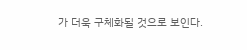가 더욱 구체화될 것으로 보인다.